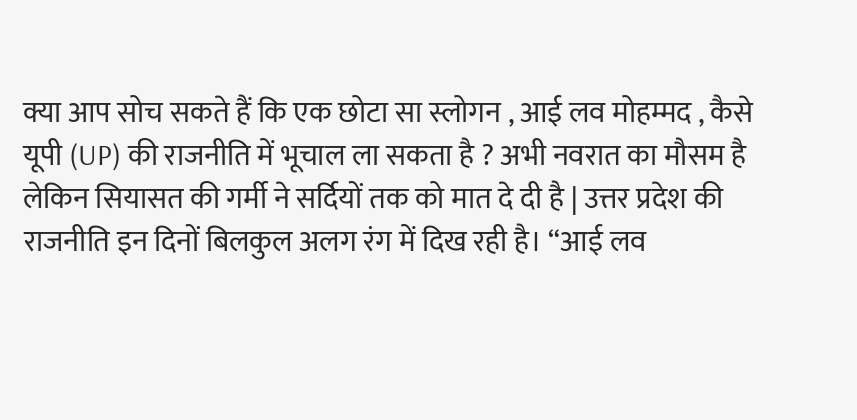क्या आप सोच सकते हैं कि एक छोटा सा स्लोगन , आई लव मोहम्मद , कैसे यूपी (UP) की राजनीति में भूचाल ला सकता है ? अभी नवरात का मौसम है लेकिन सियासत की गर्मी ने सर्दियों तक को मात दे दी है | उत्तर प्रदेश की राजनीति इन दिनों बिलकुल अलग रंग में दिख रही है। “आई लव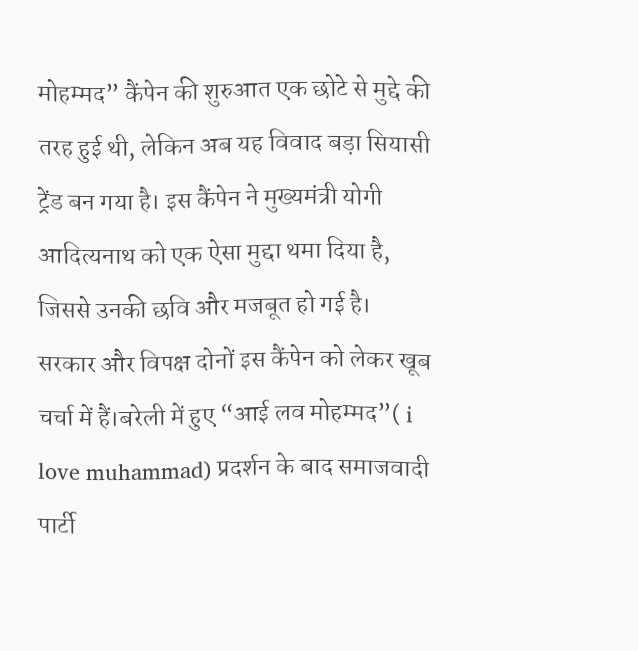मोहम्मद” कैंपेन की शुरुआत एक छोटे से मुद्दे की तरह हुई थी, लेकिन अब यह विवाद बड़ा सियासी ट्रेंड बन गया है। इस कैंपेन ने मुख्यमंत्री योगी आदित्यनाथ को एक ऐसा मुद्दा थमा दिया है, जिससे उनकी छवि और मजबूत हो गई है।
सरकार और विपक्ष दोनों इस कैंपेन को लेकर खूब चर्चा में हैं।बरेली में हुए “आई लव मोहम्मद”( i love muhammad) प्रदर्शन के बाद समाजवादी पार्टी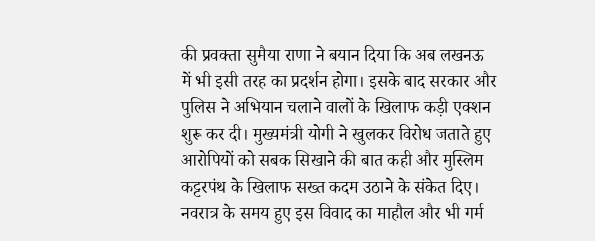की प्रवक्ता सुमैया राणा ने बयान दिया कि अब लखनऊ में भी इसी तरह का प्रदर्शन होगा। इसके बाद सरकार और पुलिस ने अभियान चलाने वालों के खिलाफ कड़ी एक्शन शुरू कर दी। मुख्यमंत्री योगी ने खुलकर विरोध जताते हुए आरोपियों को सबक सिखाने की बात कही और मुस्लिम कट्टरपंथ के खिलाफ सख्त कदम उठाने के संकेत दिए।
नवरात्र के समय हुए इस विवाद का माहौल और भी गर्म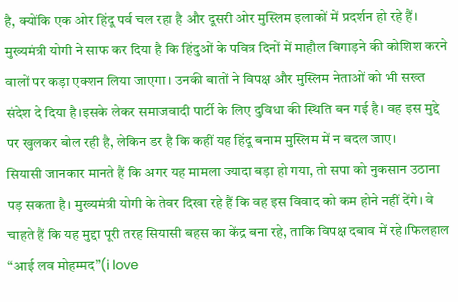है, क्योंकि एक ओर हिंदू पर्व चल रहा है और दूसरी ओर मुस्लिम इलाकों में प्रदर्शन हो रहे हैं। मुख्यमंत्री योगी ने साफ कर दिया है कि हिंदुओं के पवित्र दिनों में माहौल बिगाड़ने की कोशिश करने वालों पर कड़ा एक्शन लिया जाएगा। उनकी बातों ने विपक्ष और मुस्लिम नेताओं को भी सख्त संदेश दे दिया है।इसके लेकर समाजवादी पार्टी के लिए दुविधा की स्थिति बन गई है। वह इस मुद्दे पर खुलकर बोल रही है, लेकिन डर है कि कहीं यह हिंदू बनाम मुस्लिम में न बदल जाए।
सियासी जानकार मानते हैं कि अगर यह मामला ज्यादा बड़ा हो गया, तो सपा को नुकसान उठाना पड़ सकता है। मुख्यमंत्री योगी के तेवर दिखा रहे हैं कि वह इस विवाद को कम होने नहीं देंगे। वे चाहते हैं कि यह मुद्दा पूरी तरह सियासी बहस का केंद्र बना रहे, ताकि विपक्ष दबाव में रहे।फिलहाल “आई लव मोहम्मद”(i love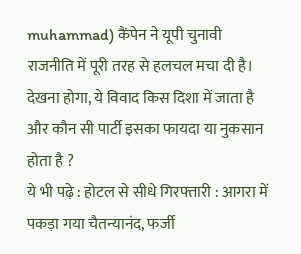muhammad) कैंपेन ने यूपी चुनावी राजनीति में पूरी तरह से हलचल मचा दी है। देखना होगा, ये विवाद किस दिशा में जाता है और कौन सी पार्टी इसका फायदा या नुकसान होता है ?
ये भी पढ़े : होटल से सीधे गिरफ्तारी : आगरा में पकड़ा गया चैतन्यानंद, फर्जी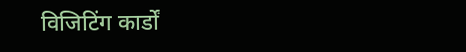विजिटिंग कार्डों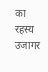का रहस्य उजागर